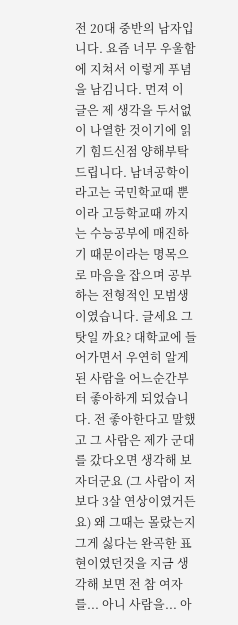전 20대 중반의 남자입니다. 요즘 너무 우울함에 지쳐서 이렇게 푸념을 남김니다. 먼져 이 글은 제 생각을 두서없이 나열한 것이기에 읽기 힘드신점 양해부탁드립니다. 남녀공학이라고는 국민학교때 뿐이라 고등학교때 까지는 수능공부에 매진하기 때문이라는 명목으로 마음을 잡으며 공부하는 전형적인 모범생 이였습니다. 글세요 그 탓일 까요? 대학교에 들어가면서 우연히 알게된 사람을 어느순간부터 좋아하게 되었습니다. 전 좋아한다고 말했고 그 사람은 제가 군대를 갔다오면 생각해 보자더군요 (그 사람이 저보다 3살 연상이였거든요) 왜 그때는 몰랐는지 그게 싫다는 완곡한 표현이였던것을 지금 생각해 보면 전 참 여자를... 아니 사람을... 아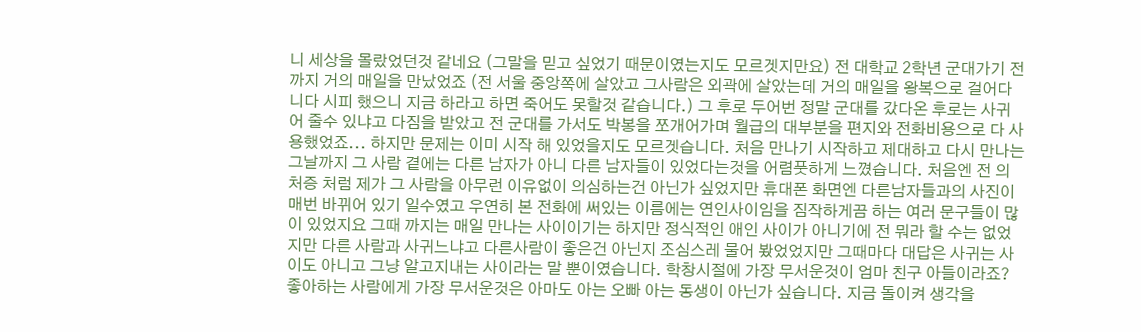니 세상을 몰랐었던것 같네요 (그말을 믿고 싶었기 때문이였는지도 모르겟지만요) 전 대학교 2학년 군대가기 전까지 거의 매일을 만났었죠 (전 서울 중앙쪽에 살았고 그사람은 외곽에 살았는데 거의 매일을 왕복으로 걸어다니다 시피 했으니 지금 하라고 하면 죽어도 못할것 같습니다.) 그 후로 두어번 정말 군대를 갔다온 후로는 사귀어 줄수 있냐고 다짐을 받았고 전 군대를 가서도 박봉을 쪼개어가며 월급의 대부분을 편지와 전화비용으로 다 사용했었죠... 하지만 문제는 이미 시작 해 있었을지도 모르겟습니다. 처음 만나기 시작하고 제대하고 다시 만나는 그날까지 그 사람 곁에는 다른 남자가 아니 다른 남자들이 있었다는것을 어렴풋하게 느꼈습니다. 처음엔 전 의처증 처럼 제가 그 사람을 아무런 이유없이 의심하는건 아닌가 싶었지만 휴대폰 화면엔 다른남자들과의 사진이 매번 바뀌어 있기 일수였고 우연히 본 전화에 써있는 이름에는 연인사이임을 짐작하게끔 하는 여러 문구들이 많이 있었지요 그때 까지는 매일 만나는 사이이기는 하지만 정식적인 애인 사이가 아니기에 전 뭐라 할 수는 없었지만 다른 사람과 사귀느냐고 다른사람이 좋은건 아닌지 조심스레 물어 봤었었지만 그때마다 대답은 사귀는 사이도 아니고 그냥 알고지내는 사이라는 말 뿐이였습니다. 학창시절에 가장 무서운것이 엄마 친구 아들이라죠? 좋아하는 사람에게 가장 무서운것은 아마도 아는 오빠 아는 동생이 아닌가 싶습니다. 지금 돌이켜 생각을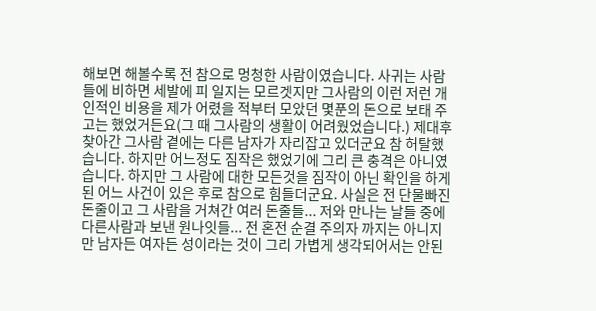해보면 해볼수록 전 참으로 멍청한 사람이였습니다. 사귀는 사람들에 비하면 세발에 피 일지는 모르겟지만 그사람의 이런 저런 개인적인 비용을 제가 어렸을 적부터 모았던 몇푼의 돈으로 보태 주고는 했었거든요(그 때 그사람의 생활이 어려웠었습니다.) 제대후 찾아간 그사람 곁에는 다른 남자가 자리잡고 있더군요 참 허탈했습니다. 하지만 어느정도 짐작은 했었기에 그리 큰 충격은 아니였습니다. 하지만 그 사람에 대한 모든것을 짐작이 아닌 확인을 하게된 어느 사건이 있은 후로 참으로 힘들더군요. 사실은 전 단물빠진 돈줄이고 그 사람을 거쳐간 여러 돈줄들... 저와 만나는 날들 중에 다른사람과 보낸 원나잇들... 전 혼전 순결 주의자 까지는 아니지만 남자든 여자든 성이라는 것이 그리 가볍게 생각되어서는 안된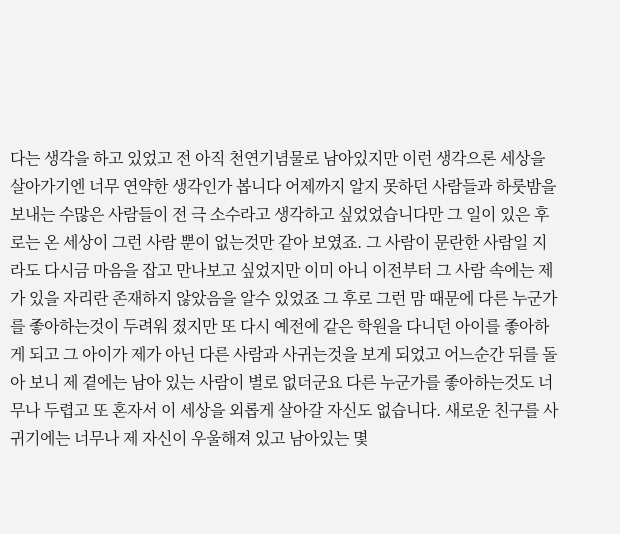다는 생각을 하고 있었고 전 아직 천연기념물로 남아있지만 이런 생각으론 세상을 살아가기엔 너무 연약한 생각인가 봅니다 어제까지 알지 못하던 사람들과 하룻밤을 보내는 수많은 사람들이 전 극 소수라고 생각하고 싶었었습니다만 그 일이 있은 후로는 온 세상이 그런 사람 뿐이 없는것만 같아 보였죠. 그 사람이 문란한 사람일 지라도 다시금 마음을 잡고 만나보고 싶었지만 이미 아니 이전부터 그 사람 속에는 제가 있을 자리란 존재하지 않았음을 알수 있었죠 그 후로 그런 맘 때문에 다른 누군가를 좋아하는것이 두려워 졌지만 또 다시 예전에 같은 학원을 다니던 아이를 좋아하게 되고 그 아이가 제가 아닌 다른 사람과 사귀는것을 보게 되었고 어느순간 뒤를 돌아 보니 제 곁에는 남아 있는 사람이 별로 없더군요 다른 누군가를 좋아하는것도 너무나 두렵고 또 혼자서 이 세상을 외롭게 살아갈 자신도 없습니다. 새로운 친구를 사귀기에는 너무나 제 자신이 우울해져 있고 남아있는 몇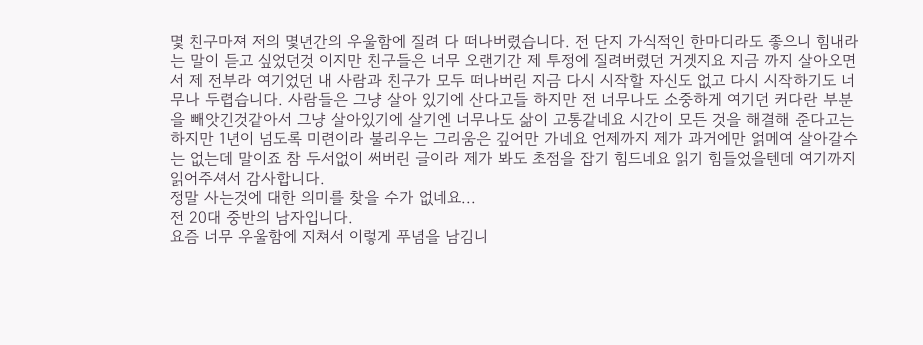몇 친구마져 저의 몇년간의 우울함에 질려 다 떠나버렸습니다. 전 단지 가식적인 한마디라도 좋으니 힘내라는 말이 듣고 싶었던것 이지만 친구들은 너무 오랜기간 제 투정에 질려버렸던 거겟지요 지금 까지 살아오면서 제 전부라 여기었던 내 사람과 친구가 모두 떠나버린 지금 다시 시작할 자신도 없고 다시 시작하기도 너무나 두렵습니다. 사람들은 그냥 살아 있기에 산다고들 하지만 전 너무나도 소중하게 여기던 커다란 부분을 빼앗긴것같아서 그냥 살아있기에 살기엔 너무나도 삶이 고통같네요 시간이 모든 것을 해결해 준다고는 하지만 1년이 넘도록 미련이라 불리우는 그리움은 깊어만 가네요 언제까지 제가 과거에만 얽메여 살아갈수는 없는데 말이죠 참 두서없이 써버린 글이라 제가 봐도 초점을 잡기 힘드네요 읽기 힘들었을텐데 여기까지 읽어주셔서 감사합니다.
정말 사는것에 대한 의미를 찾을 수가 없네요...
전 20대 중반의 남자입니다.
요즘 너무 우울함에 지쳐서 이렇게 푸념을 남김니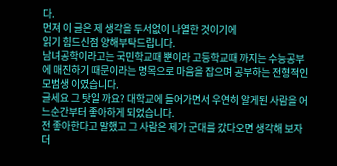다.
먼져 이 글은 제 생각을 두서없이 나열한 것이기에
읽기 힘드신점 양해부탁드립니다.
남녀공학이라고는 국민학교때 뿐이라 고등학교때 까지는 수능공부에 매진하기 때문이라는 명목으로 마음을 잡으며 공부하는 전형적인 모범생 이였습니다.
글세요 그 탓일 까요? 대학교에 들어가면서 우연히 알게된 사람을 어느순간부터 좋아하게 되었습니다.
전 좋아한다고 말했고 그 사람은 제가 군대를 갔다오면 생각해 보자더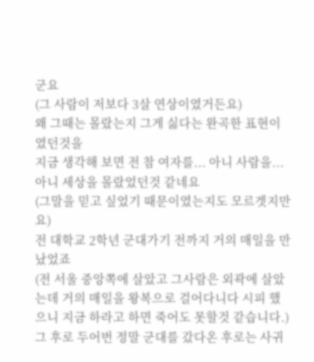군요
(그 사람이 저보다 3살 연상이였거든요)
왜 그때는 몰랐는지 그게 싫다는 완곡한 표현이였던것을
지금 생각해 보면 전 참 여자를... 아니 사람을... 아니 세상을 몰랐었던것 같네요
(그말을 믿고 싶었기 때문이였는지도 모르겟지만요)
전 대학교 2학년 군대가기 전까지 거의 매일을 만났었죠
(전 서울 중앙쪽에 살았고 그사람은 외곽에 살았는데 거의 매일을 왕복으로 걸어다니다 시피 했으니 지금 하라고 하면 죽어도 못할것 같습니다.)
그 후로 두어번 정말 군대를 갔다온 후로는 사귀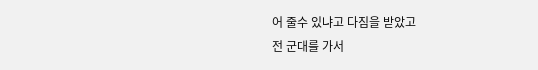어 줄수 있냐고 다짐을 받았고
전 군대를 가서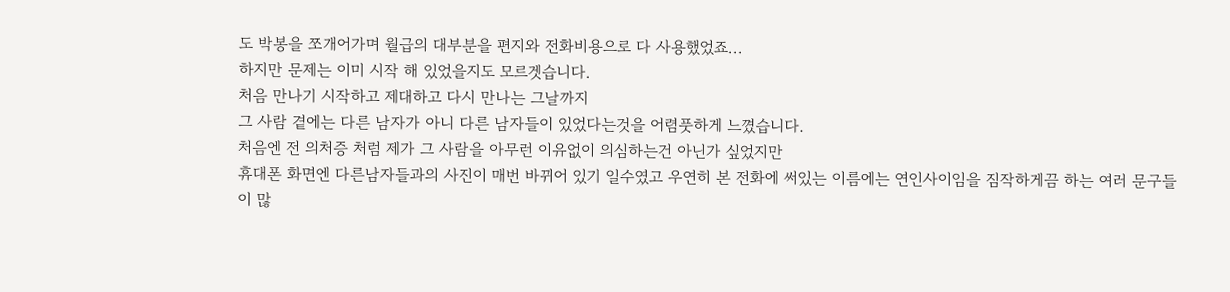도 박봉을 쪼개어가며 월급의 대부분을 편지와 전화비용으로 다 사용했었죠...
하지만 문제는 이미 시작 해 있었을지도 모르겟습니다.
처음 만나기 시작하고 제대하고 다시 만나는 그날까지
그 사람 곁에는 다른 남자가 아니 다른 남자들이 있었다는것을 어렴풋하게 느꼈습니다.
처음엔 전 의처증 처럼 제가 그 사람을 아무런 이유없이 의심하는건 아닌가 싶었지만
휴대폰 화면엔 다른남자들과의 사진이 매번 바뀌어 있기 일수였고 우연히 본 전화에 써있는 이름에는 연인사이임을 짐작하게끔 하는 여러 문구들이 많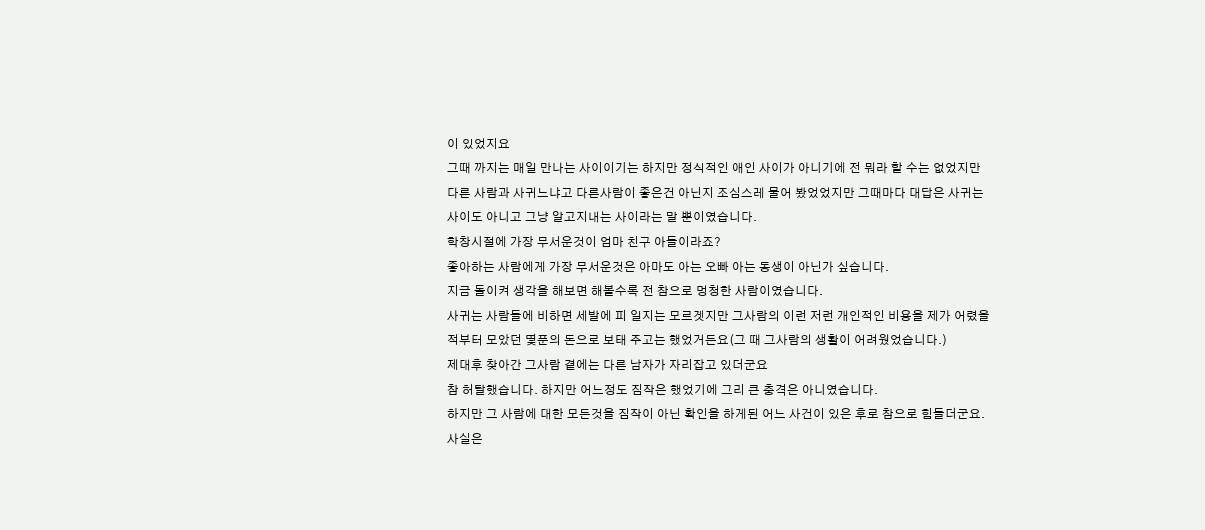이 있었지요
그때 까지는 매일 만나는 사이이기는 하지만 정식적인 애인 사이가 아니기에 전 뭐라 할 수는 없었지만 다른 사람과 사귀느냐고 다른사람이 좋은건 아닌지 조심스레 물어 봤었었지만 그때마다 대답은 사귀는 사이도 아니고 그냥 알고지내는 사이라는 말 뿐이였습니다.
학창시절에 가장 무서운것이 엄마 친구 아들이라죠?
좋아하는 사람에게 가장 무서운것은 아마도 아는 오빠 아는 동생이 아닌가 싶습니다.
지금 돌이켜 생각을 해보면 해볼수록 전 참으로 멍청한 사람이였습니다.
사귀는 사람들에 비하면 세발에 피 일지는 모르겟지만 그사람의 이런 저런 개인적인 비용을 제가 어렸을 적부터 모았던 몇푼의 돈으로 보태 주고는 했었거든요(그 때 그사람의 생활이 어려웠었습니다.)
제대후 찾아간 그사람 곁에는 다른 남자가 자리잡고 있더군요
참 허탈했습니다. 하지만 어느정도 짐작은 했었기에 그리 큰 충격은 아니였습니다.
하지만 그 사람에 대한 모든것을 짐작이 아닌 확인을 하게된 어느 사건이 있은 후로 참으로 힘들더군요.
사실은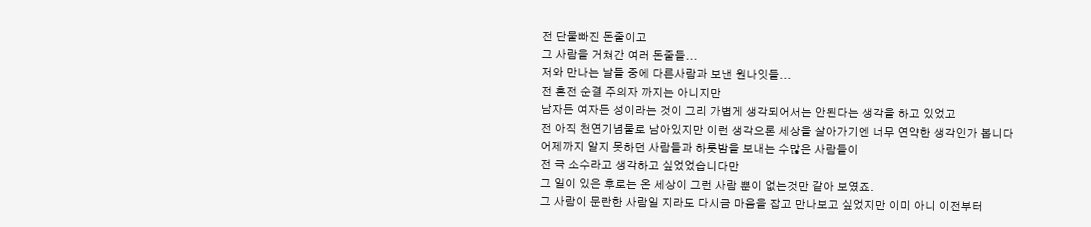전 단물빠진 돈줄이고
그 사람을 거쳐간 여러 돈줄들...
저와 만나는 날들 중에 다른사람과 보낸 원나잇들...
전 혼전 순결 주의자 까지는 아니지만
남자든 여자든 성이라는 것이 그리 가볍게 생각되어서는 안된다는 생각을 하고 있었고
전 아직 천연기념물로 남아있지만 이런 생각으론 세상을 살아가기엔 너무 연약한 생각인가 봅니다
어제까지 알지 못하던 사람들과 하룻밤을 보내는 수많은 사람들이
전 극 소수라고 생각하고 싶었었습니다만
그 일이 있은 후로는 온 세상이 그런 사람 뿐이 없는것만 같아 보였죠.
그 사람이 문란한 사람일 지라도 다시금 마음을 잡고 만나보고 싶었지만 이미 아니 이전부터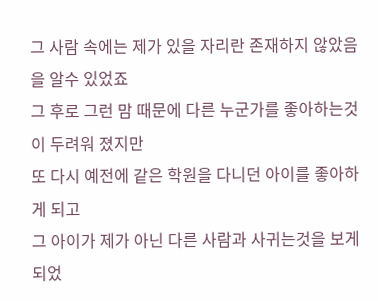그 사람 속에는 제가 있을 자리란 존재하지 않았음을 알수 있었죠
그 후로 그런 맘 때문에 다른 누군가를 좋아하는것이 두려워 졌지만
또 다시 예전에 같은 학원을 다니던 아이를 좋아하게 되고
그 아이가 제가 아닌 다른 사람과 사귀는것을 보게 되었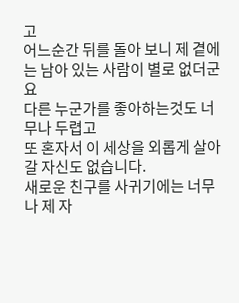고
어느순간 뒤를 돌아 보니 제 곁에는 남아 있는 사람이 별로 없더군요
다른 누군가를 좋아하는것도 너무나 두렵고
또 혼자서 이 세상을 외롭게 살아갈 자신도 없습니다.
새로운 친구를 사귀기에는 너무나 제 자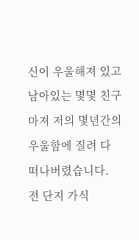신이 우울해져 있고
남아있는 몇몇 친구마져 저의 몇년간의 우울함에 질려 다 떠나버렸습니다.
전 단지 가식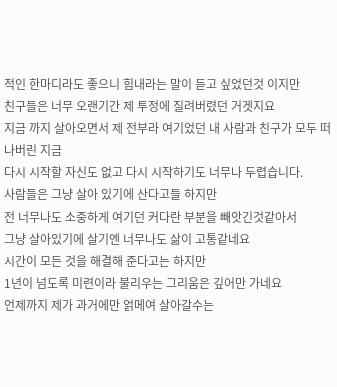적인 한마디라도 좋으니 힘내라는 말이 듣고 싶었던것 이지만
친구들은 너무 오랜기간 제 투정에 질려버렸던 거겟지요
지금 까지 살아오면서 제 전부라 여기었던 내 사람과 친구가 모두 떠나버린 지금
다시 시작할 자신도 없고 다시 시작하기도 너무나 두렵습니다.
사람들은 그냥 살아 있기에 산다고들 하지만
전 너무나도 소중하게 여기던 커다란 부분을 빼앗긴것같아서
그냥 살아있기에 살기엔 너무나도 삶이 고통같네요
시간이 모든 것을 해결해 준다고는 하지만
1년이 넘도록 미련이라 불리우는 그리움은 깊어만 가네요
언제까지 제가 과거에만 얽메여 살아갈수는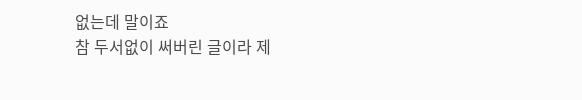없는데 말이죠
참 두서없이 써버린 글이라 제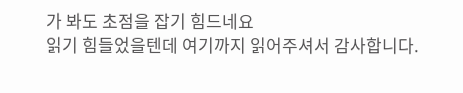가 봐도 초점을 잡기 힘드네요
읽기 힘들었을텐데 여기까지 읽어주셔서 감사합니다.